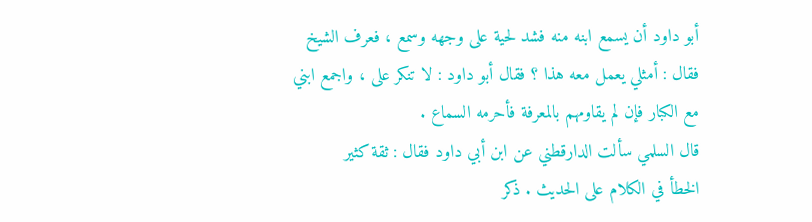أبو داود أن يسمع ابنه منه فشد لحية على وجهه وسمع ، فعرف الشيخ
فقال : أمثلي يعمل معه هذا ؟ فقال أبو داود : لا تنكر على ، واجمع ابني
مع الكبار فإن لم يقاومهم بالمعرفة فأحرمه السماع .
قال السلمي سألت الدارقطني عن ابن أبي داود فقال : ثقة كثير
الخطأ في الكلام على الحديث . ذكر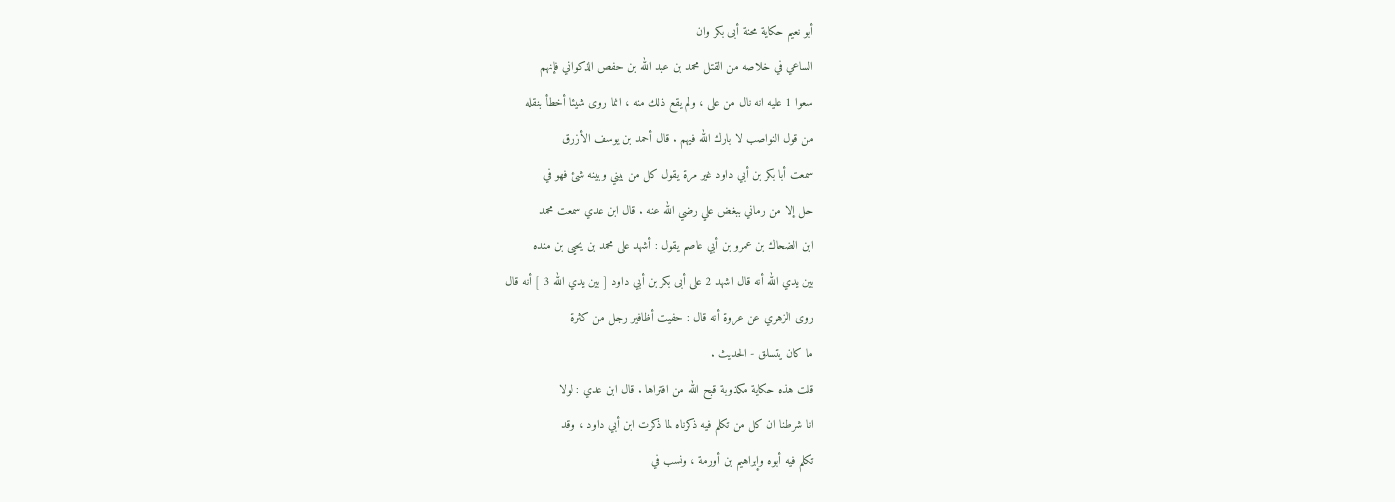أبو نعيم حكاية محنة أبى بكر وان
الساعي في خلاصه من القتل محمد بن عبد الله بن حفص الذكواني فإنهم
سعوا 1 عليه انه نال من على ، ولم يقع ذلك منه ، انما روى شيئا أخطأ بنقله
من قول النواصب لا بارك الله فيهم . قال أحمد بن يوسف الأزرق
سمعت أبا بكر بن أبي داود غير مرة يقول كل من بيني وبينه شئ فهو في
حل إلا من رماني ببغض علي رضي الله عنه . قال ابن عدي سمعت محمد
ابن الضحاك بن عمرو بن أبي عاصم يقول : أشهد على محمد بن يحيى بن منده
بين يدي الله أنه قال اشهد 2 على أبى بكر بن أبي داود [ بين يدي الله 3 ] أنه قال
روى الزهري عن عروة أنه قال : حفيت أظافير رجل من كثرة
ما كان يتسلق - الحديث .
قلت هذه حكاية مكذوبة قبح الله من افتراها . قال ابن عدي : لولا
انا شرطنا ان كل من تكلم فيه ذكرناه لما ذكرت ابن أبي داود ، وقد
تكلم فيه أبوه وإبراهيم بن أورمة ، ونسب في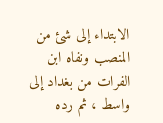الابتداء إلى شئ من
المنصب ونفاه ابن الفرات من بغداد إلى واسط ، ثم رده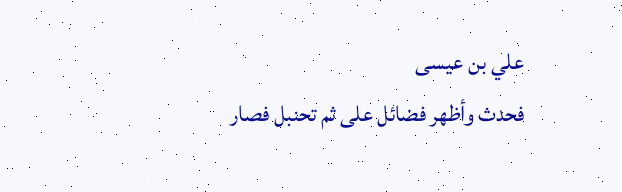علي بن عيسى
فحدث وأظهر فضائل على ثم تحنبل فصار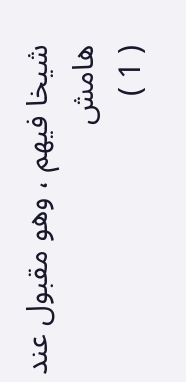شيخا فيهم ، وهو مقبول عند
هامش
( 1 )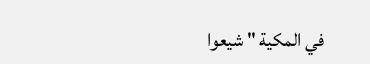في المكية " شيعوا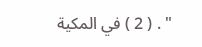" . ( 2 ) في المكية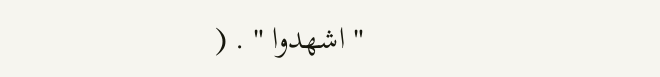" اشهدوا " . (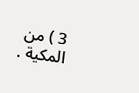3 ) من المكية .